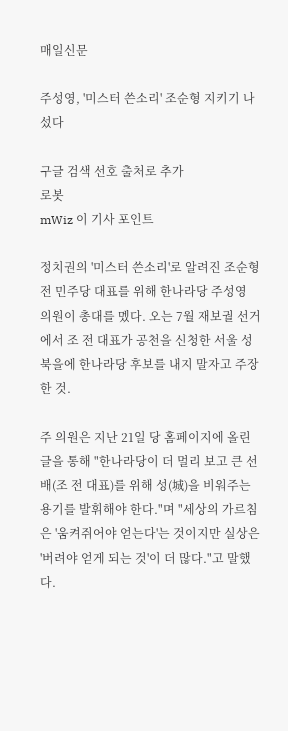매일신문

주성영, '미스터 쓴소리' 조순형 지키기 나섰다

구글 검색 선호 출처로 추가
로봇
mWiz 이 기사 포인트

정치권의 '미스터 쓴소리'로 알려진 조순형 전 민주당 대표를 위해 한나라당 주성영 의원이 총대를 멨다. 오는 7월 재보궐 선거에서 조 전 대표가 공천을 신청한 서울 성북을에 한나라당 후보를 내지 말자고 주장한 것.

주 의원은 지난 21일 당 홈페이지에 올린 글을 통해 "한나라당이 더 멀리 보고 큰 선배(조 전 대표)를 위해 성(城)을 비워주는 용기를 발휘해야 한다."며 "세상의 가르침은 '움켜쥐어야 얻는다'는 것이지만 실상은 '버려야 얻게 되는 것'이 더 많다."고 말했다.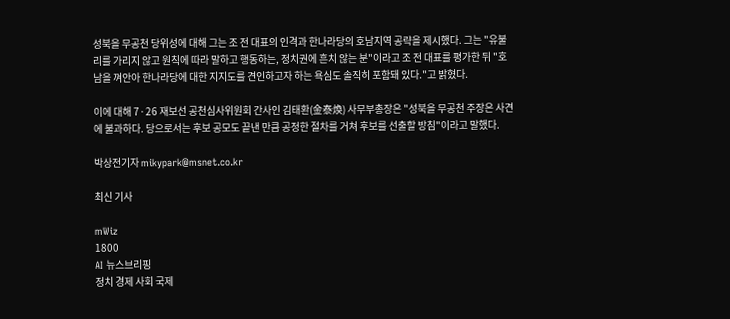성북을 무공천 당위성에 대해 그는 조 전 대표의 인격과 한나라당의 호남지역 공략을 제시했다. 그는 "유불리를 가리지 않고 원칙에 따라 말하고 행동하는, 정치권에 흔치 않는 분"이라고 조 전 대표를 평가한 뒤 "호남을 껴안아 한나라당에 대한 지지도를 견인하고자 하는 욕심도 솔직히 포함돼 있다."고 밝혔다.

이에 대해 7·26 재보선 공천심사위원회 간사인 김태환(金泰煥) 사무부총장은 "성북을 무공천 주장은 사견에 불과하다. 당으로서는 후보 공모도 끝낸 만큼 공정한 절차를 거쳐 후보를 선출할 방침"이라고 말했다.

박상전기자 mikypark@msnet.co.kr

최신 기사

mWiz
1800
AI 뉴스브리핑
정치 경제 사회 국제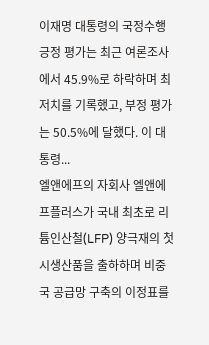이재명 대통령의 국정수행 긍정 평가는 최근 여론조사에서 45.9%로 하락하며 최저치를 기록했고, 부정 평가는 50.5%에 달했다. 이 대통령...
엘앤에프의 자회사 엘앤에프플러스가 국내 최초로 리튬인산철(LFP) 양극재의 첫 시생산품을 출하하며 비중국 공급망 구축의 이정표를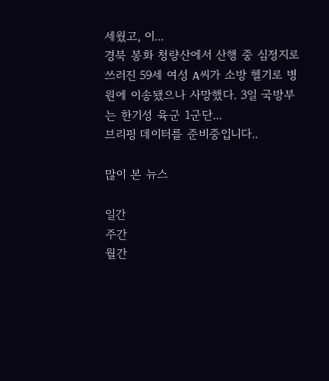세웠고, 이...
경북 봉화 청량산에서 산행 중 심정지로 쓰러진 59세 여성 A씨가 소방 헬기로 병원에 이송됐으나 사망했다. 3일 국방부는 한기성 육군 1군단...
브리핑 데이터를 준비중입니다..

많이 본 뉴스

일간
주간
월간